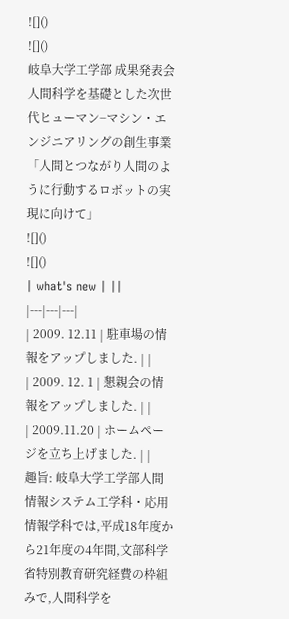![]()
![]()
岐阜大学工学部 成果発表会
人間科学を基礎とした次世代ヒューマン−マシン・エンジニアリングの創生事業
「人間とつながり人間のように行動するロボットの実現に向けて」
![]()
![]()
| what's new | ||
|---|---|---|
| 2009. 12.11 | 駐車場の情報をアップしました. | |
| 2009. 12. 1 | 懇親会の情報をアップしました. | |
| 2009.11.20 | ホームページを立ち上げました. | |
趣旨: 岐阜大学工学部人間情報システム工学科・応用情報学科では,平成18年度から21年度の4年間,文部科学省特別教育研究経費の枠組みで,人間科学を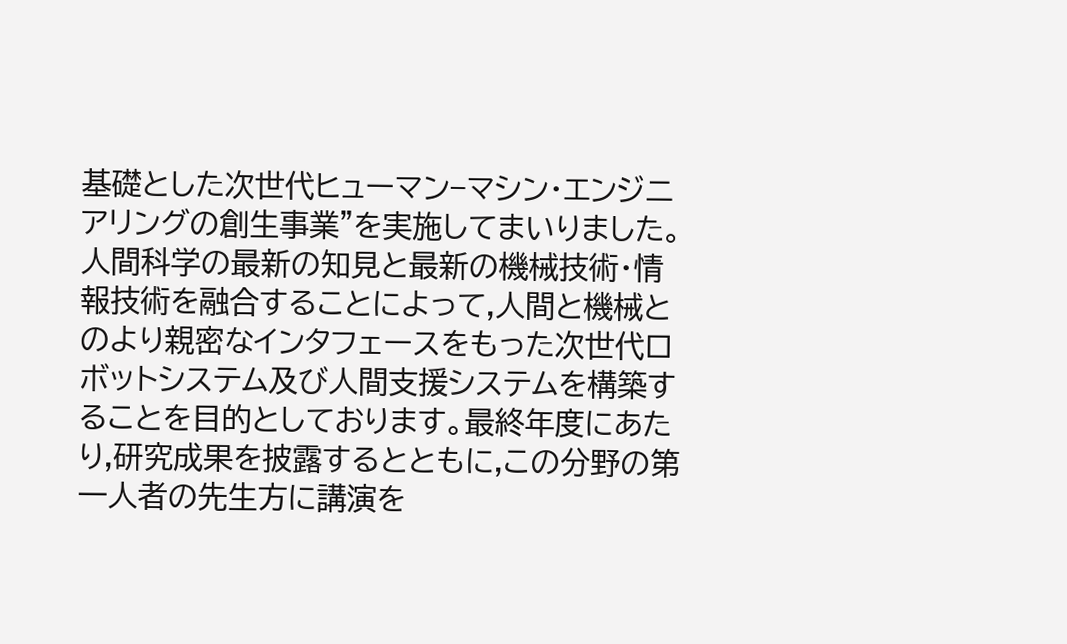基礎とした次世代ヒューマン−マシン・エンジニアリングの創生事業"を実施してまいりました。人間科学の最新の知見と最新の機械技術・情報技術を融合することによって,人間と機械とのより親密なインタフェースをもった次世代ロボットシステム及び人間支援システムを構築することを目的としております。最終年度にあたり,研究成果を披露するとともに,この分野の第一人者の先生方に講演を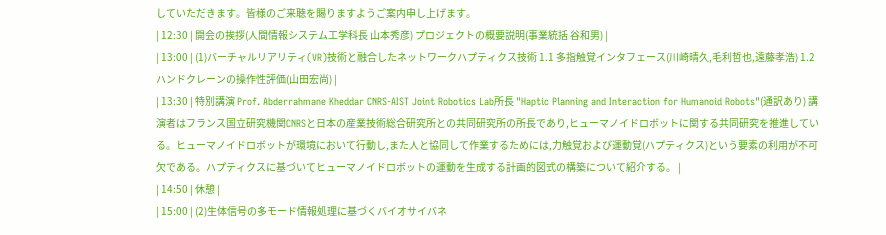していただきます。皆様のご来聴を賜りますようご案内申し上げます。
| 12:30 | 開会の挨拶(人間情報システム工学科長 山本秀彦) プロジェクトの概要説明(事業統括 谷和男) |
| 13:00 | (1)バーチャルリアリティ(VR)技術と融合したネットワークハプティクス技術 1.1 多指触覚インタフェース(川崎晴久,毛利哲也,遠藤孝浩) 1.2 ハンドクレーンの操作性評価(山田宏尚) |
| 13:30 | 特別講演 Prof. Abderrahmane Kheddar CNRS-AIST Joint Robotics Lab所長 "Haptic Planning and Interaction for Humanoid Robots"(通訳あり) 講演者はフランス国立研究機関CNRSと日本の産業技術総合研究所との共同研究所の所長であり,ヒューマノイドロボットに関する共同研究を推進している。ヒューマノイドロボットが環境において行動し,また人と協同して作業するためには,力触覚および運動覚(ハプティクス)という要素の利用が不可欠である。ハプティクスに基づいてヒューマノイドロボットの運動を生成する計画的図式の構築について紹介する。 |
| 14:50 | 休憩 |
| 15:00 | (2)生体信号の多モード情報処理に基づくバイオサイバネ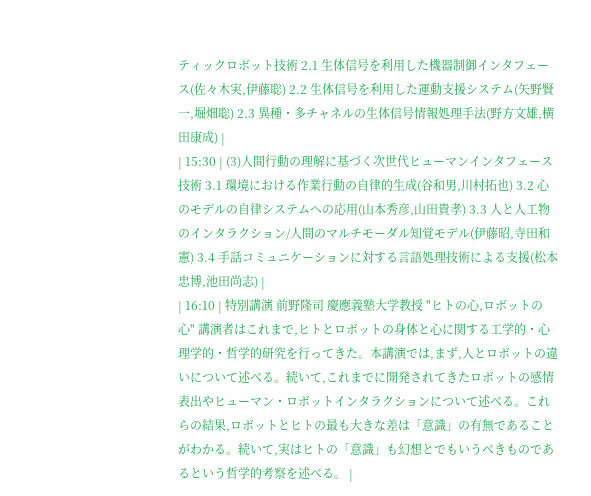ティックロボット技術 2.1 生体信号を利用した機器制御インタフェース(佐々木実,伊藤聡) 2.2 生体信号を利用した運動支援システム(矢野賢一,堀畑聡) 2.3 異種・多チャネルの生体信号情報処理手法(野方文雄,横田康成) |
| 15:30 | (3)人間行動の理解に基づく次世代ヒューマンインタフェース技術 3.1 環境における作業行動の自律的生成(谷和男,川村拓也) 3.2 心のモデルの自律システムへの応用(山本秀彦,山田貴孝) 3.3 人と人工物のインタラクション/人間のマルチモーダル知覚モデル(伊藤昭,寺田和憲) 3.4 手話コミュニケーションに対する言語処理技術による支援(松本忠博,池田尚志) |
| 16:10 | 特別講演 前野隆司 慶應義塾大学教授 "ヒトの心,ロボットの心" 講演者はこれまで,ヒトとロボットの身体と心に関する工学的・心理学的・哲学的研究を行ってきた。本講演では,まず,人とロボットの違いについて述べる。続いて,これまでに開発されてきたロボットの感情表出やヒューマン・ロボットインタラクションについて述べる。これらの結果,ロボットとヒトの最も大きな差は「意識」の有無であることがわかる。続いて,実はヒトの「意識」も幻想とでもいうべきものであるという哲学的考察を述べる。 |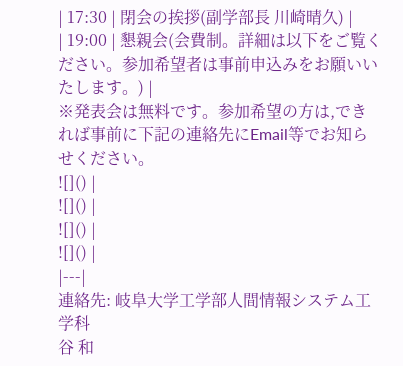| 17:30 | 閉会の挨拶(副学部長 川崎晴久) |
| 19:00 | 懇親会(会費制。詳細は以下をご覧ください。参加希望者は事前申込みをお願いいたします。) |
※発表会は無料です。参加希望の方は,できれば事前に下記の連絡先にEmail等でお知らせください。
![]() |
![]() |
![]() |
![]() |
|---|
連絡先: 岐阜大学工学部人間情報システム工学科
谷 和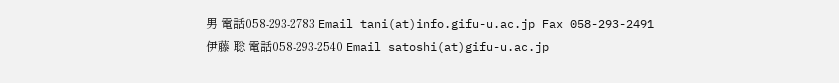男 電話058-293-2783 Email tani(at)info.gifu-u.ac.jp Fax 058-293-2491
伊藤 聡 電話058-293-2540 Email satoshi(at)gifu-u.ac.jp